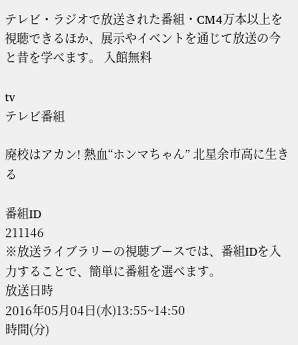テレビ・ラジオで放送された番組・CM4万本以上を視聴できるほか、展示やイベントを通じて放送の今と昔を学べます。 入館無料

tv
テレビ番組

廃校はアカン! 熱血“ホンマちゃん” 北星余市高に生きる

番組ID
211146
※放送ライブラリーの視聴ブースでは、番組IDを入力することで、簡単に番組を選べます。
放送日時
2016年05月04日(水)13:55~14:50
時間(分)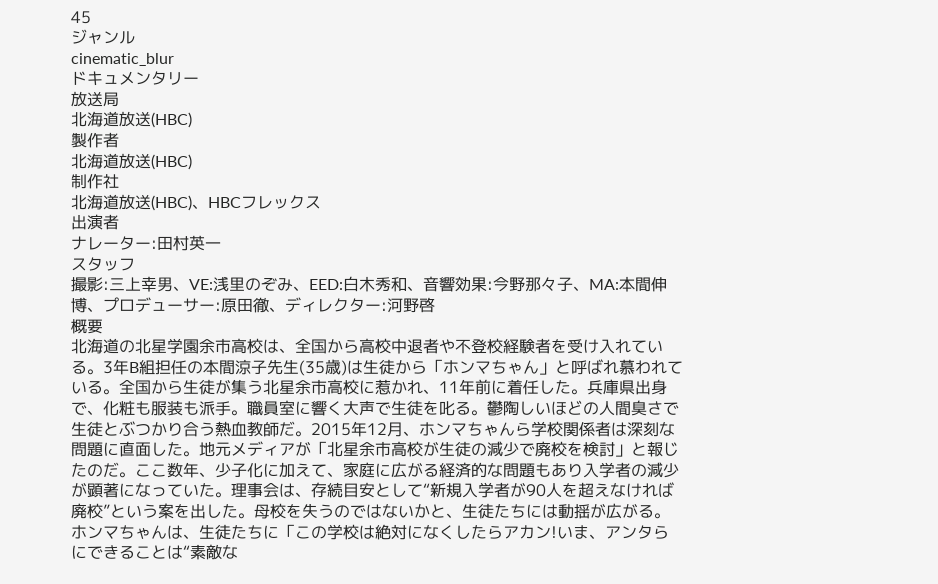45
ジャンル
cinematic_blur
ドキュメンタリー
放送局
北海道放送(HBC)
製作者
北海道放送(HBC)
制作社
北海道放送(HBC)、HBCフレックス
出演者
ナレーター:田村英一
スタッフ
撮影:三上幸男、VE:浅里のぞみ、EED:白木秀和、音響効果:今野那々子、MA:本間伸博、プロデューサー:原田徹、ディレクター:河野啓
概要
北海道の北星学園余市高校は、全国から高校中退者や不登校経験者を受け入れている。3年B組担任の本間涼子先生(35歳)は生徒から「ホンマちゃん」と呼ばれ慕われている。全国から生徒が集う北星余市高校に惹かれ、11年前に着任した。兵庫県出身で、化粧も服装も派手。職員室に響く大声で生徒を叱る。鬱陶しいほどの人間臭さで生徒とぶつかり合う熱血教師だ。2015年12月、ホンマちゃんら学校関係者は深刻な問題に直面した。地元メディアが「北星余市高校が生徒の減少で廃校を検討」と報じたのだ。ここ数年、少子化に加えて、家庭に広がる経済的な問題もあり入学者の減少が顕著になっていた。理事会は、存続目安として“新規入学者が90人を超えなければ廃校”という案を出した。母校を失うのではないかと、生徒たちには動揺が広がる。ホンマちゃんは、生徒たちに「この学校は絶対になくしたらアカン!いま、アンタらにできることは“素敵な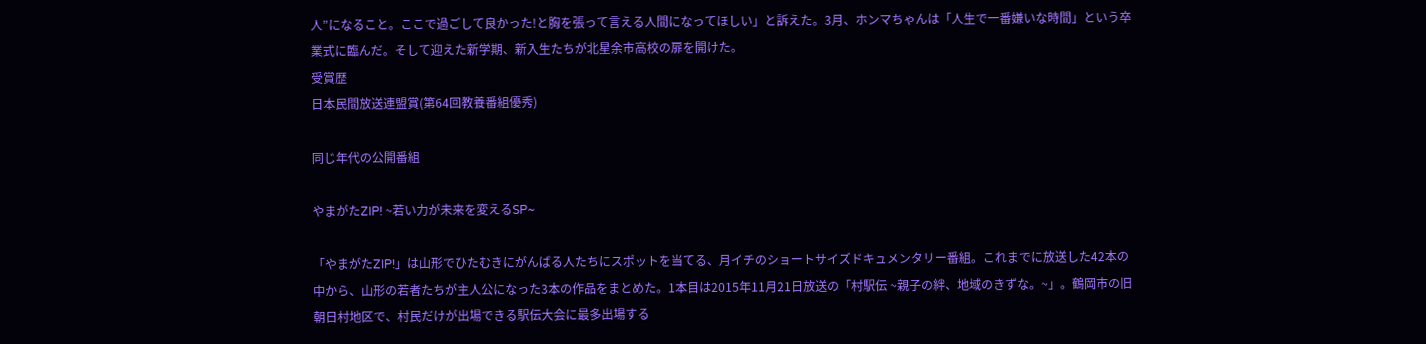人”になること。ここで過ごして良かった!と胸を張って言える人間になってほしい」と訴えた。3月、ホンマちゃんは「人生で一番嫌いな時間」という卒業式に臨んだ。そして迎えた新学期、新入生たちが北星余市高校の扉を開けた。
受賞歴
日本民間放送連盟賞(第64回教養番組優秀)

同じ年代の公開番組

やまがたZIP! ~若い力が未来を変えるSP~

「やまがたZIP!」は山形でひたむきにがんばる人たちにスポットを当てる、月イチのショートサイズドキュメンタリー番組。これまでに放送した42本の中から、山形の若者たちが主人公になった3本の作品をまとめた。1本目は2015年11月21日放送の「村駅伝 ~親子の絆、地域のきずな。~」。鶴岡市の旧朝日村地区で、村民だけが出場できる駅伝大会に最多出場する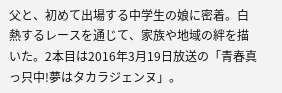父と、初めて出場する中学生の娘に密着。白熱するレースを通じて、家族や地域の絆を描いた。2本目は2016年3月19日放送の「青春真っ只中!夢はタカラジェンヌ」。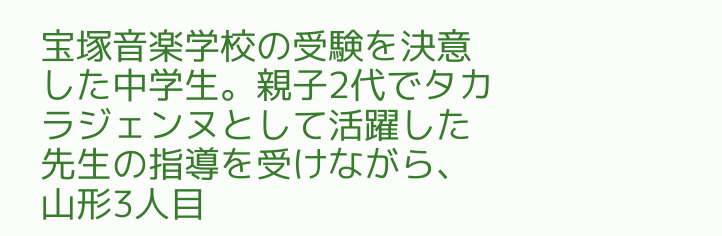宝塚音楽学校の受験を決意した中学生。親子2代でタカラジェンヌとして活躍した先生の指導を受けながら、山形3人目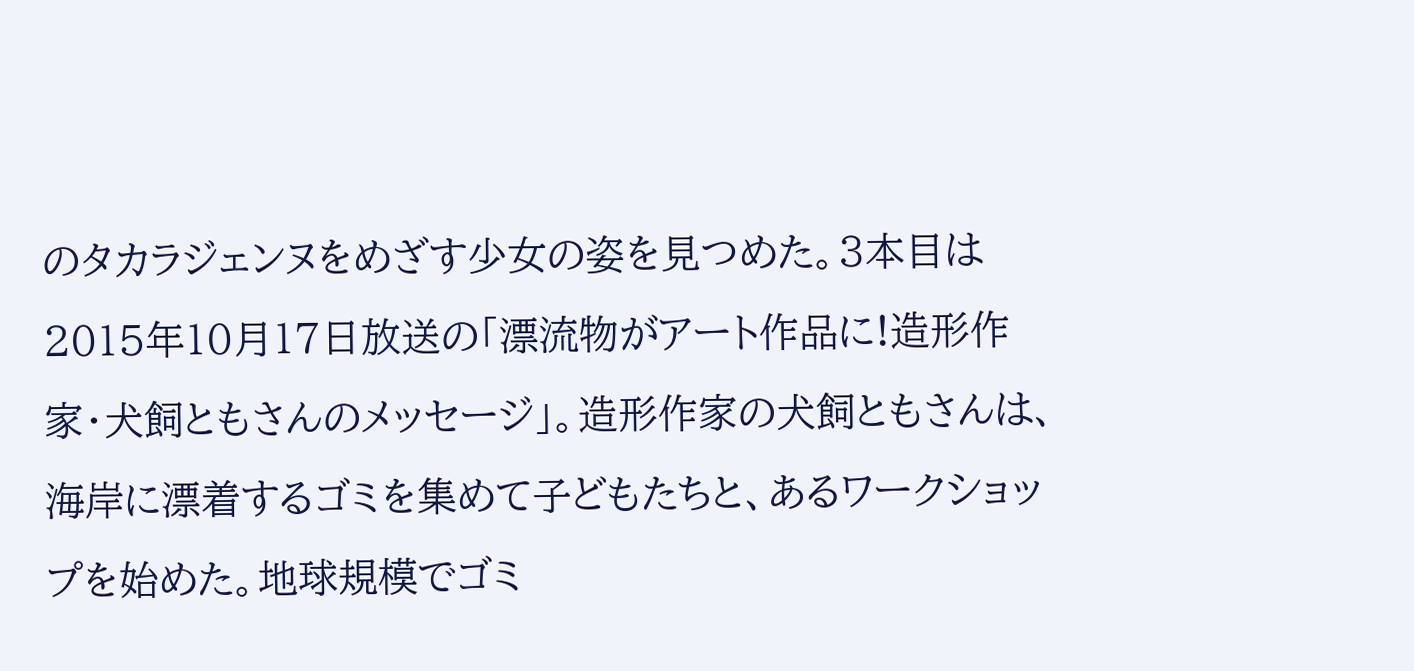のタカラジェンヌをめざす少女の姿を見つめた。3本目は2015年10月17日放送の「漂流物がアート作品に!造形作家・犬飼ともさんのメッセージ」。造形作家の犬飼ともさんは、海岸に漂着するゴミを集めて子どもたちと、あるワークショップを始めた。地球規模でゴミ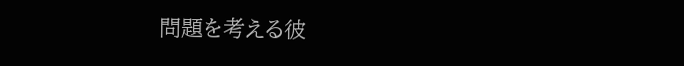問題を考える彼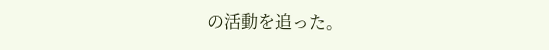の活動を追った。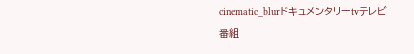cinematic_blurドキュメンタリーtvテレビ番組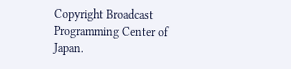Copyright Broadcast Programming Center of Japan.